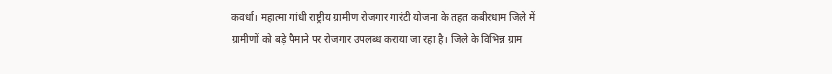कवर्धा। महात्मा गांधी राष्ट्रीय ग्रामीण रोजगार गारंटी योजना के तहत कबीरधाम जिले में ग्रामीणों को बड़े पैमाने पर रोजगार उपलब्ध कराया जा रहा है। जिले के विभिन्न ग्राम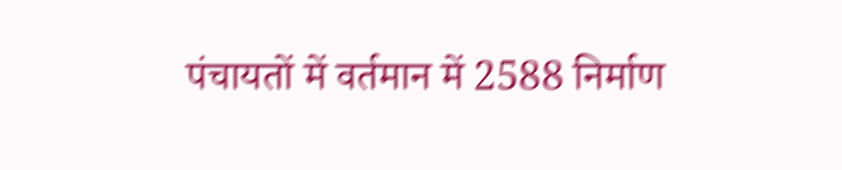पंचायतों में वर्तमान में 2588 निर्माण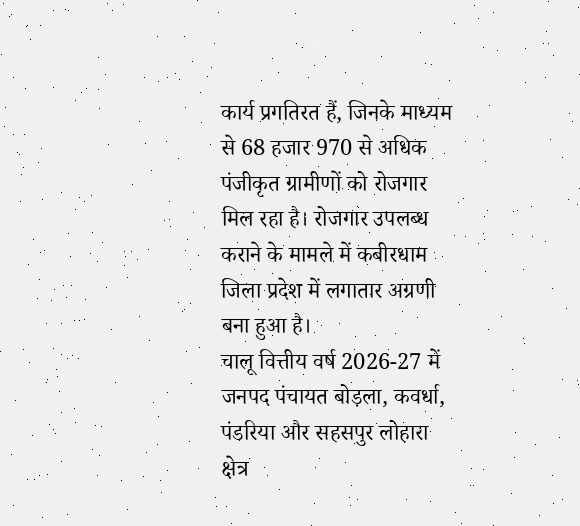कार्य प्रगतिरत हैं, जिनके माध्यम से 68 हजार 970 से अधिक पंजीकृत ग्रामीणों को रोजगार मिल रहा है। रोजगार उपलब्ध कराने के मामले में कबीरधाम जिला प्रदेश में लगातार अग्रणी बना हुआ है।
चालू वित्तीय वर्ष 2026-27 में जनपद पंचायत बोड़ला, कवर्धा, पंडरिया और सहसपुर लोहारा क्षेत्र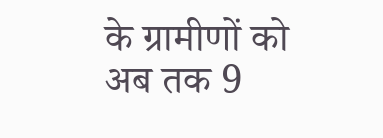के ग्रामीणों को अब तक 9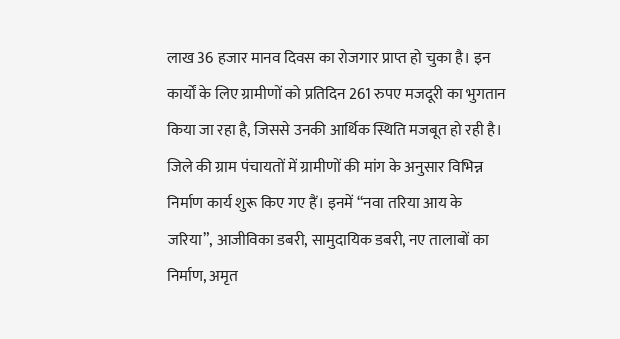लाख 36 हजार मानव दिवस का रोजगार प्राप्त हो चुका है। इन कार्यों के लिए ग्रामीणों को प्रतिदिन 261 रुपए मजदूरी का भुगतान किया जा रहा है, जिससे उनकी आर्थिक स्थिति मजबूत हो रही है।
जिले की ग्राम पंचायतों में ग्रामीणों की मांग के अनुसार विभिन्न निर्माण कार्य शुरू किए गए हैं। इनमें “नवा तरिया आय के जरिया”, आजीविका डबरी, सामुदायिक डबरी, नए तालाबों का निर्माण, अमृत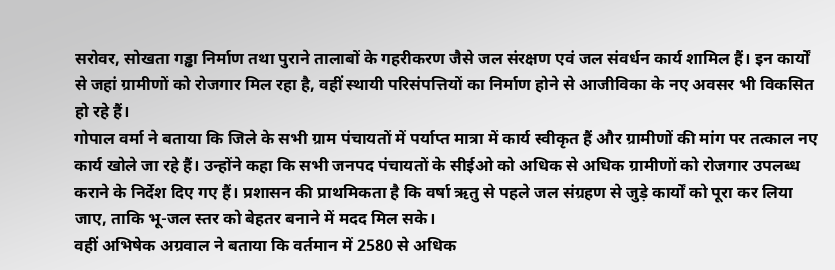सरोवर, सोखता गड्ढा निर्माण तथा पुराने तालाबों के गहरीकरण जैसे जल संरक्षण एवं जल संवर्धन कार्य शामिल हैं। इन कार्यों से जहां ग्रामीणों को रोजगार मिल रहा है, वहीं स्थायी परिसंपत्तियों का निर्माण होने से आजीविका के नए अवसर भी विकसित हो रहे हैं।
गोपाल वर्मा ने बताया कि जिले के सभी ग्राम पंचायतों में पर्याप्त मात्रा में कार्य स्वीकृत हैं और ग्रामीणों की मांग पर तत्काल नए कार्य खोले जा रहे हैं। उन्होंने कहा कि सभी जनपद पंचायतों के सीईओ को अधिक से अधिक ग्रामीणों को रोजगार उपलब्ध कराने के निर्देश दिए गए हैं। प्रशासन की प्राथमिकता है कि वर्षा ऋतु से पहले जल संग्रहण से जुड़े कार्यों को पूरा कर लिया जाए, ताकि भू-जल स्तर को बेहतर बनाने में मदद मिल सके।
वहीं अभिषेक अग्रवाल ने बताया कि वर्तमान में 2580 से अधिक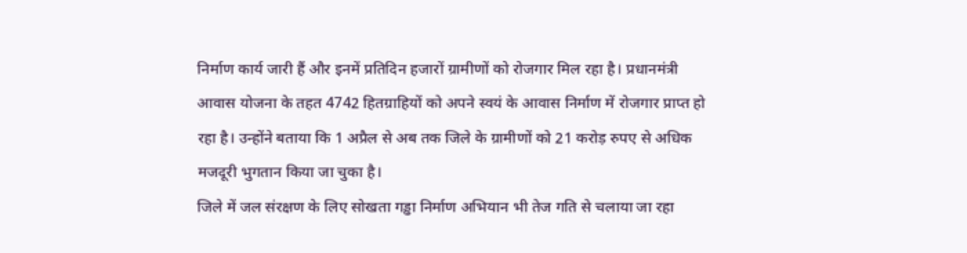निर्माण कार्य जारी हैं और इनमें प्रतिदिन हजारों ग्रामीणों को रोजगार मिल रहा है। प्रधानमंत्री आवास योजना के तहत 4742 हितग्राहियों को अपने स्वयं के आवास निर्माण में रोजगार प्राप्त हो रहा है। उन्होंने बताया कि 1 अप्रैल से अब तक जिले के ग्रामीणों को 21 करोड़ रुपए से अधिक मजदूरी भुगतान किया जा चुका है।
जिले में जल संरक्षण के लिए सोखता गड्ढा निर्माण अभियान भी तेज गति से चलाया जा रहा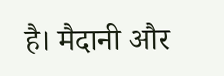है। मैदानी और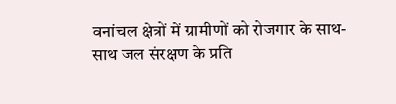वनांचल क्षेत्रों में ग्रामीणों को रोजगार के साथ-साथ जल संरक्षण के प्रति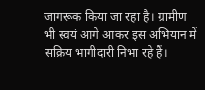जागरूक किया जा रहा है। ग्रामीण भी स्वयं आगे आकर इस अभियान में सक्रिय भागीदारी निभा रहे हैं।